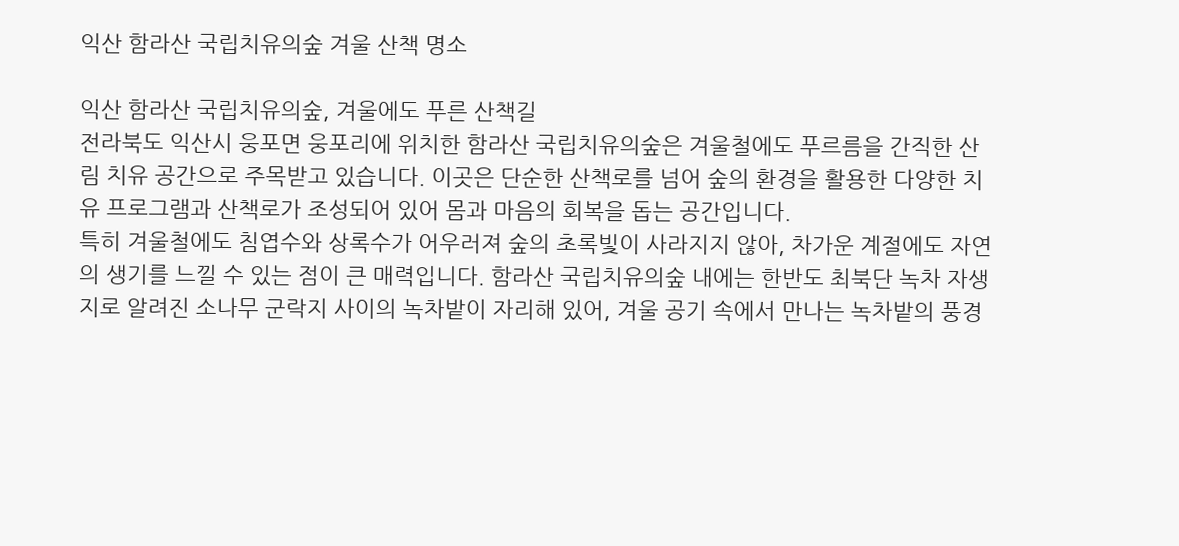익산 함라산 국립치유의숲 겨울 산책 명소

익산 함라산 국립치유의숲, 겨울에도 푸른 산책길
전라북도 익산시 웅포면 웅포리에 위치한 함라산 국립치유의숲은 겨울철에도 푸르름을 간직한 산림 치유 공간으로 주목받고 있습니다. 이곳은 단순한 산책로를 넘어 숲의 환경을 활용한 다양한 치유 프로그램과 산책로가 조성되어 있어 몸과 마음의 회복을 돕는 공간입니다.
특히 겨울철에도 침엽수와 상록수가 어우러져 숲의 초록빛이 사라지지 않아, 차가운 계절에도 자연의 생기를 느낄 수 있는 점이 큰 매력입니다. 함라산 국립치유의숲 내에는 한반도 최북단 녹차 자생지로 알려진 소나무 군락지 사이의 녹차밭이 자리해 있어, 겨울 공기 속에서 만나는 녹차밭의 풍경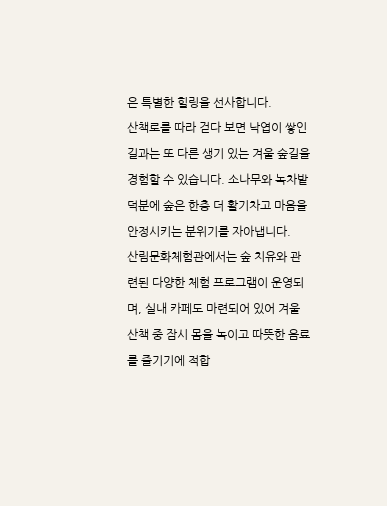은 특별한 힐링을 선사합니다.
산책로를 따라 걷다 보면 낙엽이 쌓인 길과는 또 다른 생기 있는 겨울 숲길을 경험할 수 있습니다. 소나무와 녹차밭 덕분에 숲은 한층 더 활기차고 마음을 안정시키는 분위기를 자아냅니다.
산림문화체험관에서는 숲 치유와 관련된 다양한 체험 프로그램이 운영되며, 실내 카페도 마련되어 있어 겨울 산책 중 잠시 몸을 녹이고 따뜻한 음료를 즐기기에 적합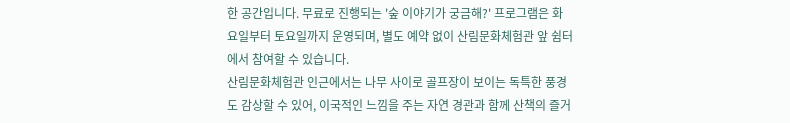한 공간입니다. 무료로 진행되는 '숲 이야기가 궁금해?' 프로그램은 화요일부터 토요일까지 운영되며, 별도 예약 없이 산림문화체험관 앞 쉼터에서 참여할 수 있습니다.
산림문화체험관 인근에서는 나무 사이로 골프장이 보이는 독특한 풍경도 감상할 수 있어, 이국적인 느낌을 주는 자연 경관과 함께 산책의 즐거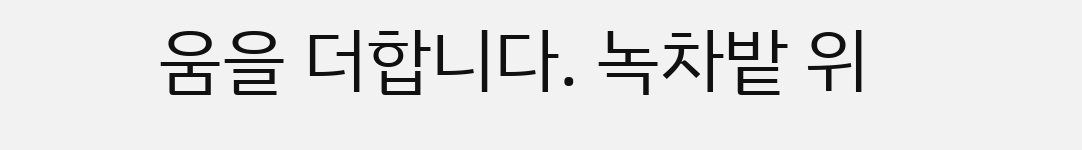움을 더합니다. 녹차밭 위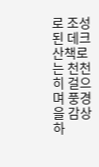로 조성된 데크 산책로는 천천히 걸으며 풍경을 감상하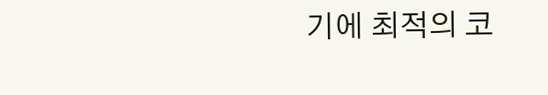기에 최적의 코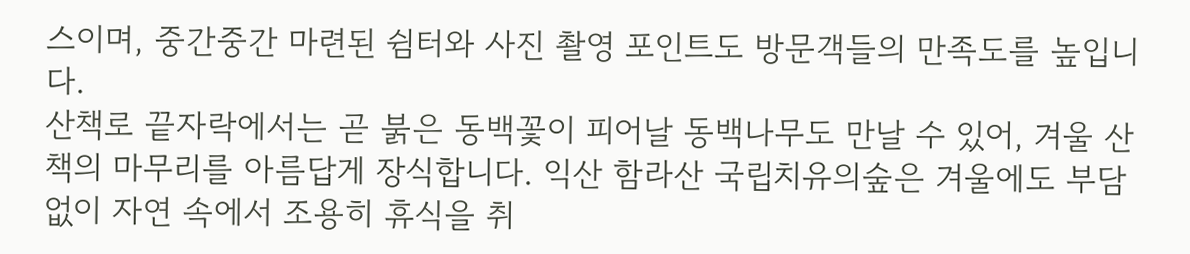스이며, 중간중간 마련된 쉼터와 사진 촬영 포인트도 방문객들의 만족도를 높입니다.
산책로 끝자락에서는 곧 붉은 동백꽃이 피어날 동백나무도 만날 수 있어, 겨울 산책의 마무리를 아름답게 장식합니다. 익산 함라산 국립치유의숲은 겨울에도 부담 없이 자연 속에서 조용히 휴식을 취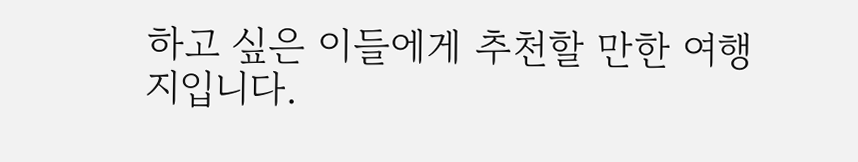하고 싶은 이들에게 추천할 만한 여행지입니다.